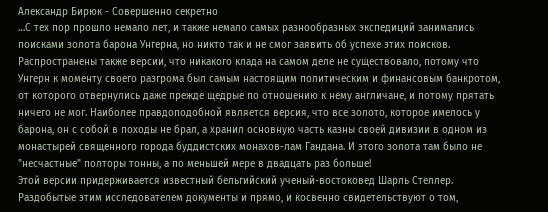Александр Бирюк - Совершенно секретно
…С тех пор прошло немало лет, и также немало самых разнообразных экспедиций занимались поисками золота барона Унгерна, но никто так и не смог заявить об успехе этих поисков. Распространены также версии, что никакого клада на самом деле не существовало, потому что Унгерн к моменту своего разгрома был самым настоящим политическим и финансовым банкротом, от которого отвернулись даже прежде щедрые по отношению к нему англичане, и потому прятать ничего не мог. Наиболее правдоподобной является версия, что все золото, которое имелось у барона, он с собой в походы не брал, а хранил основную часть казны своей дивизии в одном из монастырей священного города буддистских монахов-лам Гандана. И этого золота там было не "несчастные" полторы тонны, а по меньшей мере в двадцать раз больше!
Этой версии придерживается известный бельгийский ученый-востоковед Шарль Стеллер. Раздобытые этим исследователем документы и прямо, и косвенно свидетельствуют о том,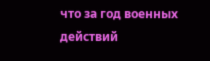что за год военных действий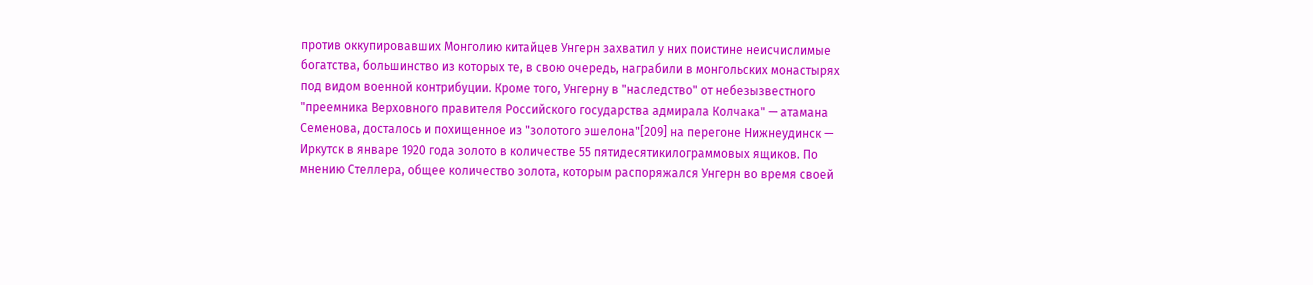против оккупировавших Монголию китайцев Унгерн захватил у них поистине неисчислимые богатства, большинство из которых те, в свою очередь, награбили в монгольских монастырях под видом военной контрибуции. Кроме того, Унгерну в "наследство" от небезызвестного "преемника Верховного правителя Российского государства адмирала Колчака" — атамана Семенова, досталось и похищенное из "золотого эшелона"[209] на перегоне Нижнеудинск — Иркутск в январе 1920 года золото в количестве 55 пятидесятикилограммовых ящиков. По мнению Стеллера, общее количество золота, которым распоряжался Унгерн во время своей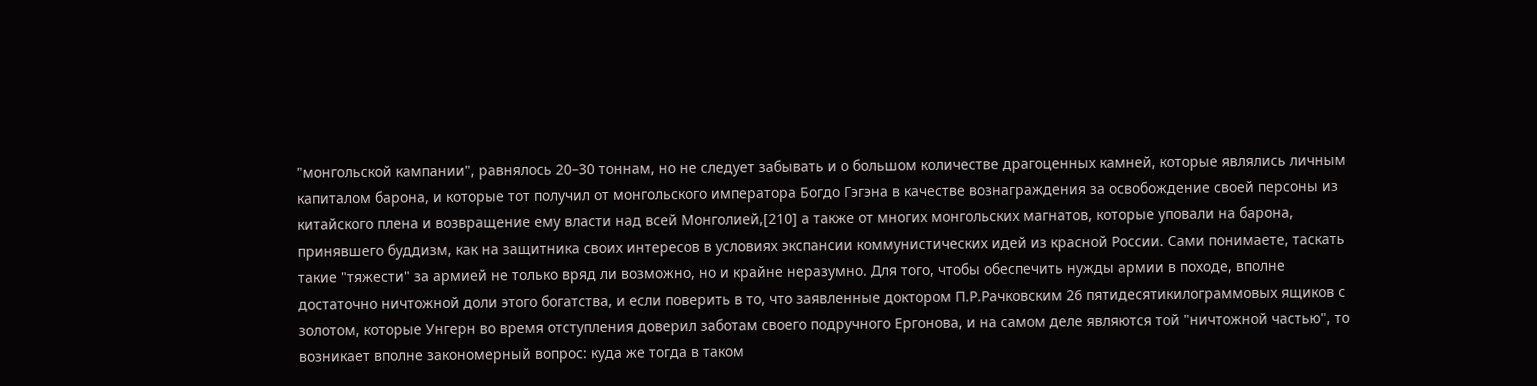"монгольской кампании", равнялось 20–30 тоннам, но не следует забывать и о большом количестве драгоценных камней, которые являлись личным капиталом барона, и которые тот получил от монгольского императора Богдо Гэгэна в качестве вознаграждения за освобождение своей персоны из китайского плена и возвращение ему власти над всей Монголией,[210] а также от многих монгольских магнатов, которые уповали на барона, принявшего буддизм, как на защитника своих интересов в условиях экспансии коммунистических идей из красной России. Сами понимаете, таскать такие "тяжести" за армией не только вряд ли возможно, но и крайне неразумно. Для того, чтобы обеспечить нужды армии в походе, вполне достаточно ничтожной доли этого богатства, и если поверить в то, что заявленные доктором П.Р.Рачковским 26 пятидесятикилограммовых ящиков с золотом, которые Унгерн во время отступления доверил заботам своего подручного Ергонова, и на самом деле являются той "ничтожной частью", то возникает вполне закономерный вопрос: куда же тогда в таком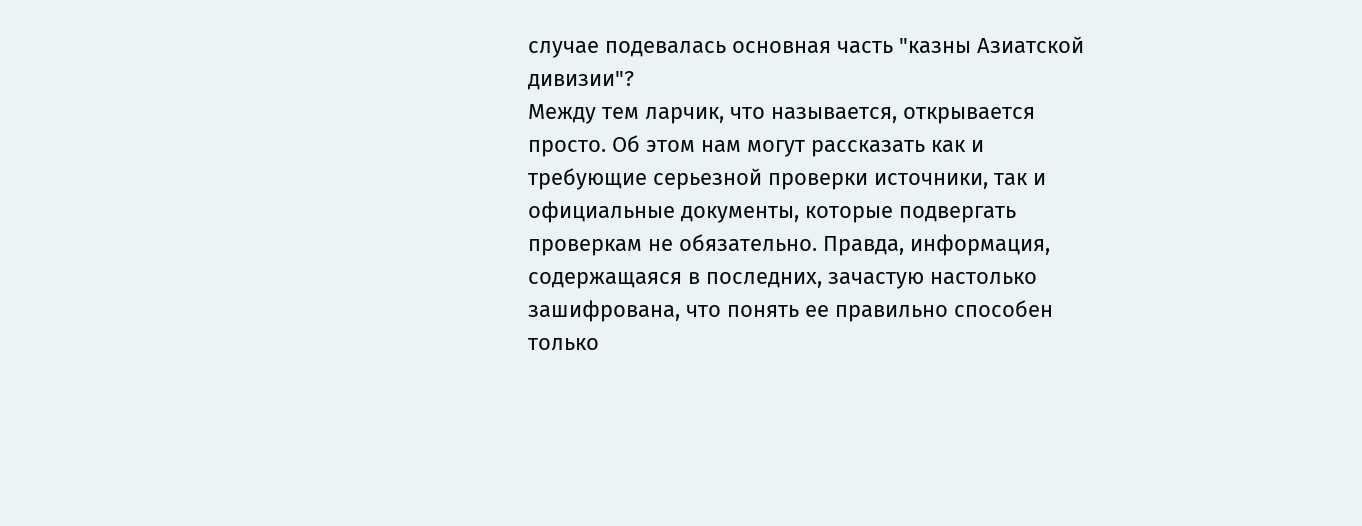случае подевалась основная часть "казны Азиатской дивизии"?
Между тем ларчик, что называется, открывается просто. Об этом нам могут рассказать как и требующие серьезной проверки источники, так и официальные документы, которые подвергать проверкам не обязательно. Правда, информация, содержащаяся в последних, зачастую настолько зашифрована, что понять ее правильно способен только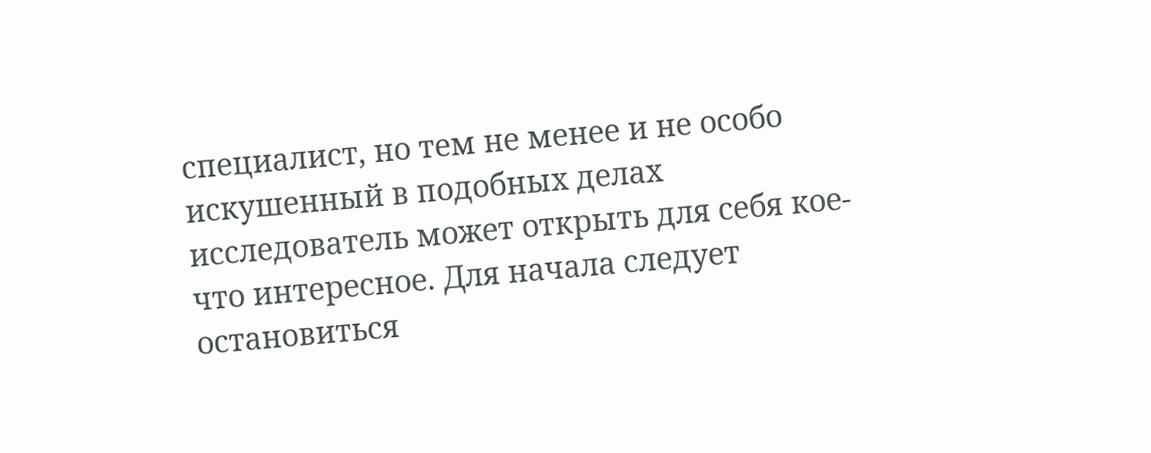специалист, но тем не менее и не особо искушенный в подобных делах исследователь может открыть для себя кое-что интересное. Для начала следует остановиться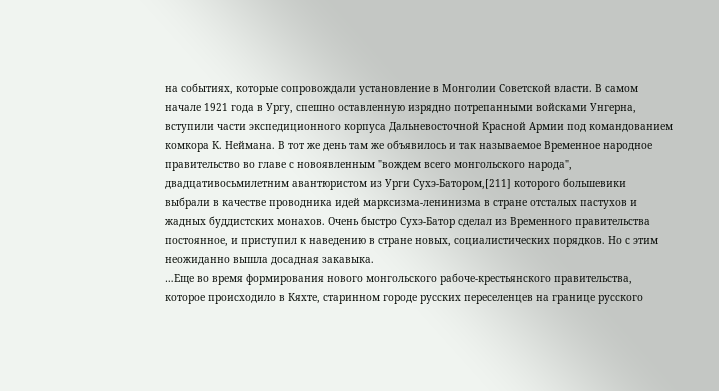на событиях, которые сопровождали установление в Монголии Советской власти. В самом начале 1921 года в Ургу, спешно оставленную изрядно потрепанными войсками Унгерна, вступили части экспедиционного корпуса Дальневосточной Красной Армии под командованием комкора К. Неймана. В тот же день там же объявилось и так называемое Временное народное правительство во главе с новоявленным "вождем всего монгольского народа", двадцативосьмилетним авантюристом из Урги Сухэ-Батором,[211] которого большевики выбрали в качестве проводника идей марксизма-ленинизма в стране отсталых пастухов и жадных буддистских монахов. Очень быстро Сухэ-Батор сделал из Временного правительства постоянное, и приступил к наведению в стране новых, социалистических порядков. Но с этим неожиданно вышла досадная закавыка.
…Еще во время формирования нового монгольского рабоче-крестьянского правительства, которое происходило в Кяхте, старинном городе русских переселенцев на границе русского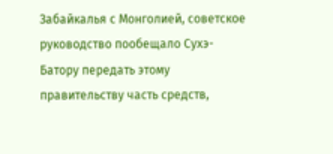Забайкалья с Монголией, советское руководство пообещало Сухэ-Батору передать этому правительству часть средств,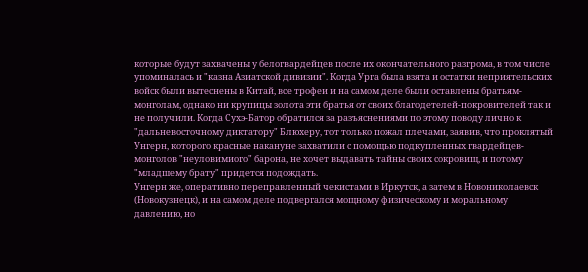которые будут захвачены у белогвардейцев после их окончательного разгрома, в том числе упоминалась и "казна Азиатской дивизии". Когда Урга была взята и остатки неприятельских войск были вытеснены в Китай, все трофеи и на самом деле были оставлены братьям-монголам, однако ни крупицы золота эти братья от своих благодетелей-покровителей так и не получили. Когда Сухэ-Батор обратился за разъяснениями по этому поводу лично к "дальневосточному диктатору" Блюхеру, тот только пожал плечами, заявив, что проклятый Унгерн, которого красные накануне захватили с помощью подкупленных гвардейцев-монголов "неуловимиого" барона, не хочет выдавать тайны своих сокровищ, и потому "младшему брату" придется подождать.
Унгерн же, оперативно переправленный чекистами в Иркутск, а затем в Новониколаевск (Новокузнецк), и на самом деле подвергался мощному физическому и моральному давлению, но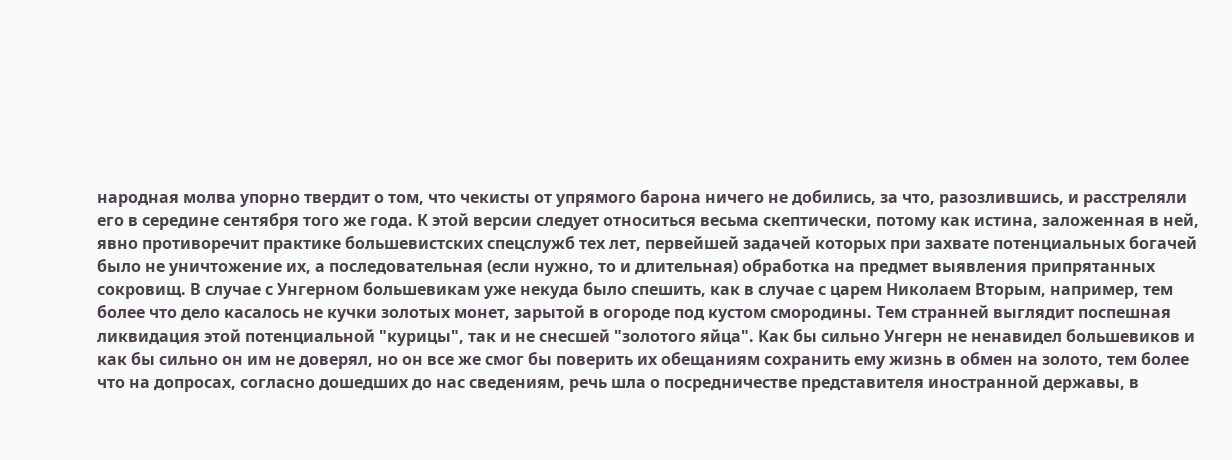народная молва упорно твердит о том, что чекисты от упрямого барона ничего не добились, за что, разозлившись, и расстреляли его в середине сентября того же года. К этой версии следует относиться весьма скептически, потому как истина, заложенная в ней, явно противоречит практике большевистских спецслужб тех лет, первейшей задачей которых при захвате потенциальных богачей было не уничтожение их, а последовательная (если нужно, то и длительная) обработка на предмет выявления припрятанных сокровищ. В случае с Унгерном большевикам уже некуда было спешить, как в случае с царем Николаем Вторым, например, тем более что дело касалось не кучки золотых монет, зарытой в огороде под кустом смородины. Тем странней выглядит поспешная ликвидация этой потенциальной "курицы", так и не снесшей "золотого яйца". Как бы сильно Унгерн не ненавидел большевиков и как бы сильно он им не доверял, но он все же смог бы поверить их обещаниям сохранить ему жизнь в обмен на золото, тем более что на допросах, согласно дошедших до нас сведениям, речь шла о посредничестве представителя иностранной державы, в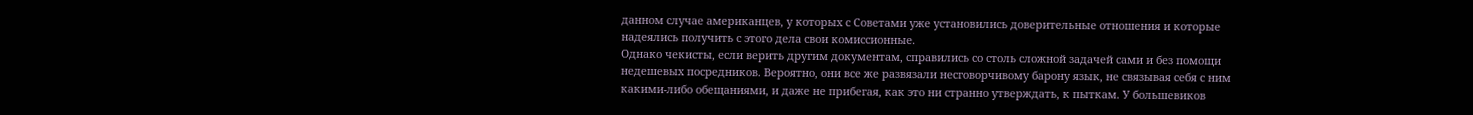данном случае американцев, у которых с Советами уже установились доверительные отношения и которые надеялись получить с этого дела свои комиссионные.
Однако чекисты, если верить другим документам, справились со столь сложной задачей сами и без помощи недешевых посредников. Вероятно, они все же развязали несговорчивому барону язык, не связывая себя с ним какими-либо обещаниями, и даже не прибегая, как это ни странно утверждать, к пыткам. У большевиков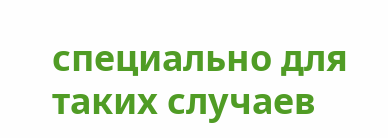специально для таких случаев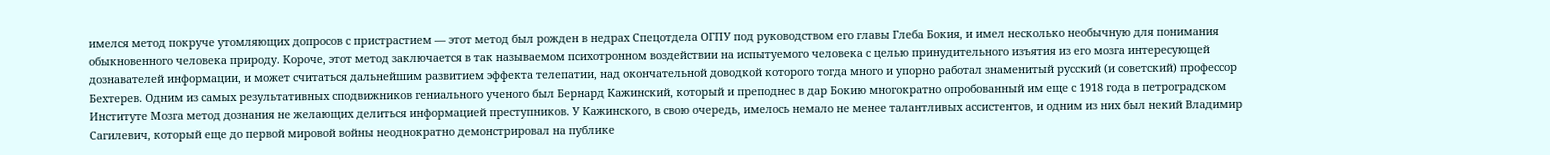имелся метод покруче утомляющих допросов с пристрастием — этот метод был рожден в недрах Спецотдела ОГПУ под руководством его главы Глеба Бокия, и имел несколько необычную для понимания обыкновенного человека природу. Короче, этот метод заключается в так называемом психотронном воздействии на испытуемого человека с целью принудительного изъятия из его мозга интересующей дознавателей информации, и может считаться дальнейшим развитием эффекта телепатии, над окончательной доводкой которого тогда много и упорно работал знаменитый русский (и советский) профессор Бехтерев. Одним из самых результативных сподвижников гениального ученого был Бернард Кажинский, который и преподнес в дар Бокию многократно опробованный им еще с 1918 года в петроградском Институте Мозга метод дознания не желающих делиться информацией преступников. У Кажинского, в свою очередь, имелось немало не менее талантливых ассистентов, и одним из них был некий Владимир Сагилевич, который еще до первой мировой войны неоднократно демонстрировал на публике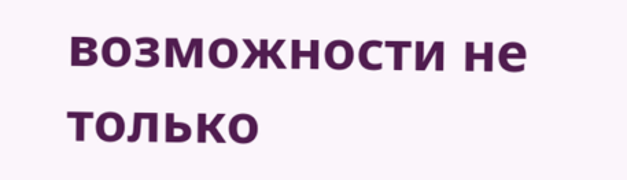возможности не только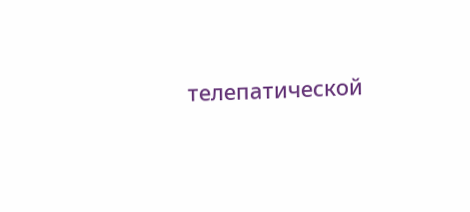телепатической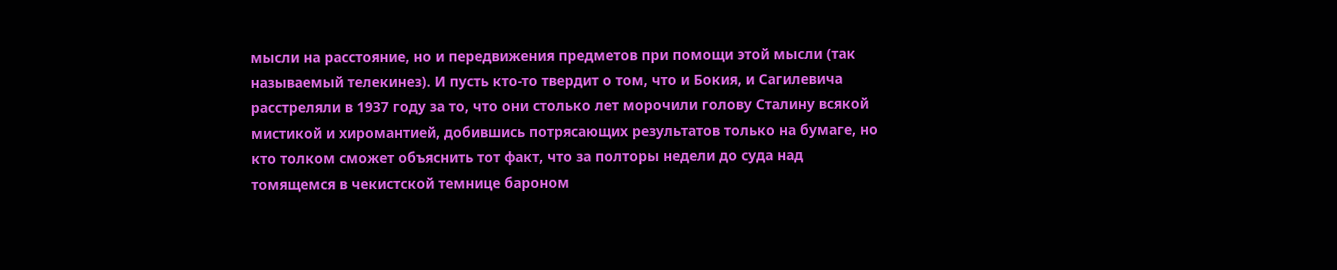мысли на расстояние, но и передвижения предметов при помощи этой мысли (так называемый телекинез). И пусть кто-то твердит о том, что и Бокия, и Сагилевича расстреляли в 1937 году за то, что они столько лет морочили голову Сталину всякой мистикой и хиромантией, добившись потрясающих результатов только на бумаге, но кто толком сможет объяснить тот факт, что за полторы недели до суда над томящемся в чекистской темнице бароном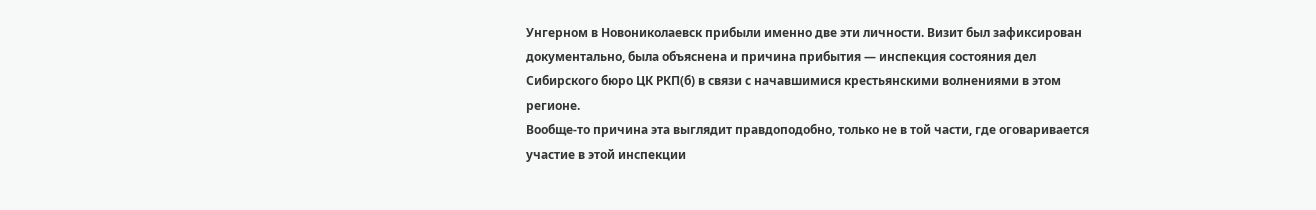Унгерном в Новониколаевск прибыли именно две эти личности. Визит был зафиксирован документально, была объяснена и причина прибытия — инспекция состояния дел Сибирского бюро ЦК РКП(б) в связи с начавшимися крестьянскими волнениями в этом регионе.
Вообще-то причина эта выглядит правдоподобно, только не в той части, где оговаривается участие в этой инспекции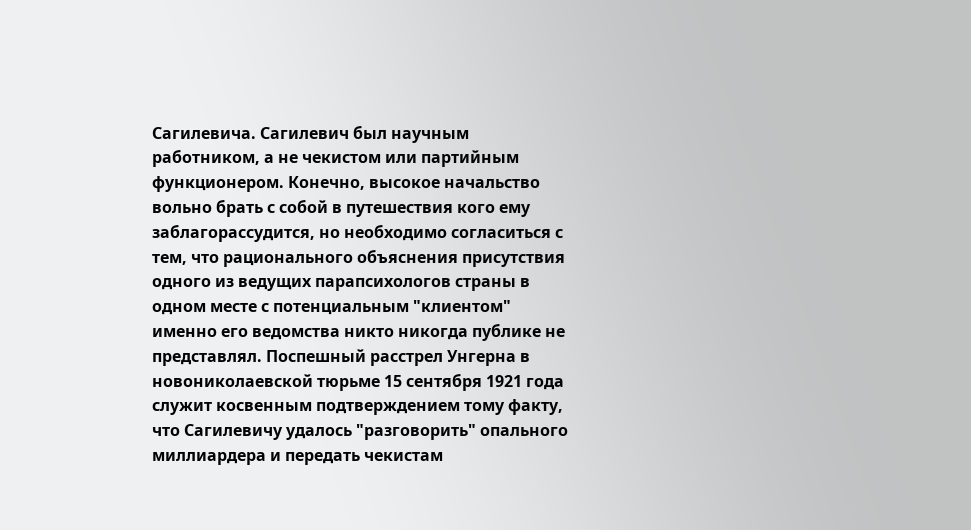Сагилевича. Сагилевич был научным работником, а не чекистом или партийным функционером. Конечно, высокое начальство вольно брать с собой в путешествия кого ему заблагорассудится, но необходимо согласиться с тем, что рационального объяснения присутствия одного из ведущих парапсихологов страны в одном месте с потенциальным "клиентом" именно его ведомства никто никогда публике не представлял. Поспешный расстрел Унгерна в новониколаевской тюрьме 15 сентября 1921 года служит косвенным подтверждением тому факту, что Сагилевичу удалось "разговорить" опального миллиардера и передать чекистам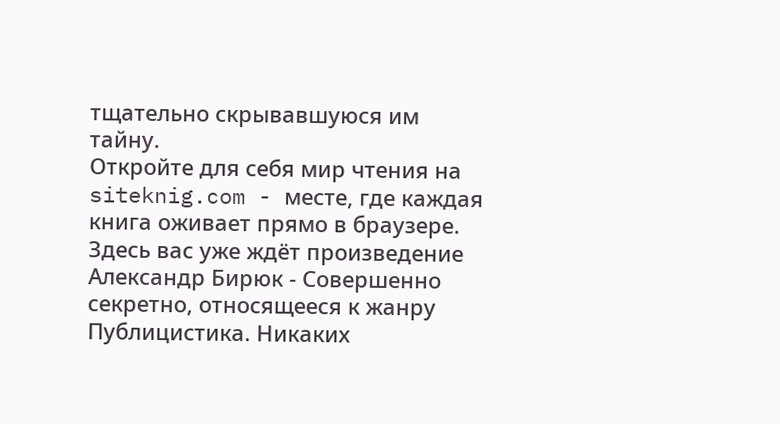тщательно скрывавшуюся им тайну.
Откройте для себя мир чтения на siteknig.com - месте, где каждая книга оживает прямо в браузере. Здесь вас уже ждёт произведение Александр Бирюк - Совершенно секретно, относящееся к жанру Публицистика. Никаких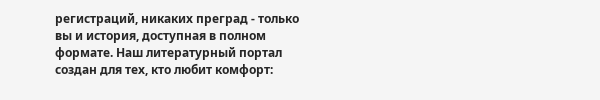регистраций, никаких преград - только вы и история, доступная в полном формате. Наш литературный портал создан для тех, кто любит комфорт: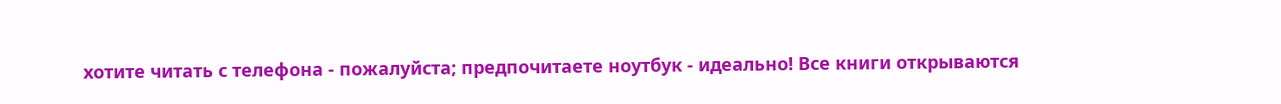хотите читать с телефона - пожалуйста; предпочитаете ноутбук - идеально! Все книги открываются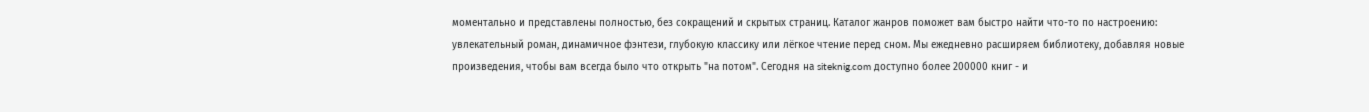моментально и представлены полностью, без сокращений и скрытых страниц. Каталог жанров поможет вам быстро найти что-то по настроению: увлекательный роман, динамичное фэнтези, глубокую классику или лёгкое чтение перед сном. Мы ежедневно расширяем библиотеку, добавляя новые произведения, чтобы вам всегда было что открыть "на потом". Сегодня на siteknig.com доступно более 200000 книг - и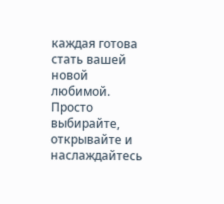каждая готова стать вашей новой любимой. Просто выбирайте, открывайте и наслаждайтесь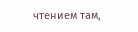чтением там,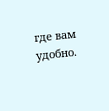где вам удобно.